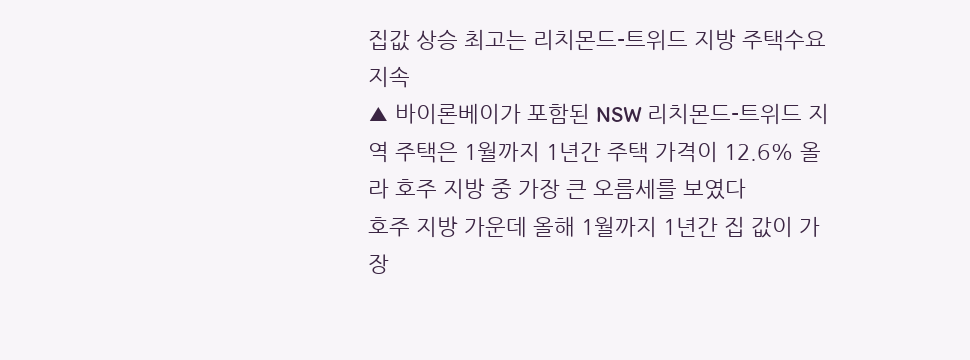집값 상승 최고는 리치몬드-트위드 지방 주택수요 지속
▲ 바이론베이가 포함된 NSW 리치몬드-트위드 지역 주택은 1월까지 1년간 주택 가격이 12.6% 올라 호주 지방 중 가장 큰 오름세를 보였다
호주 지방 가운데 올해 1월까지 1년간 집 값이 가장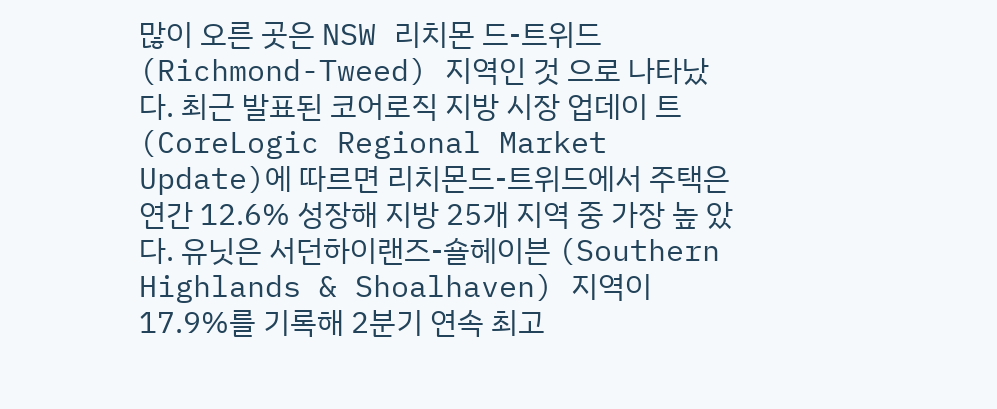많이 오른 곳은 NSW 리치몬 드-트위드(Richmond-Tweed) 지역인 것 으로 나타났다. 최근 발표된 코어로직 지방 시장 업데이 트(CoreLogic Regional Market Update)에 따르면 리치몬드-트위드에서 주택은 연간 12.6% 성장해 지방 25개 지역 중 가장 높 았다. 유닛은 서던하이랜즈-숄헤이븐 (Southern Highlands & Shoalhaven) 지역이 17.9%를 기록해 2분기 연속 최고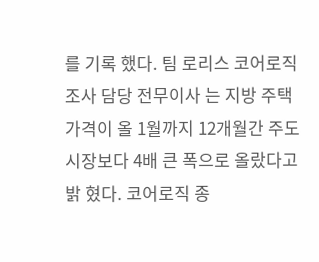를 기록 했다. 팀 로리스 코어로직 조사 담당 전무이사 는 지방 주택 가격이 올 1월까지 12개월간 주도시장보다 4배 큰 폭으로 올랐다고 밝 혔다. 코어로직 종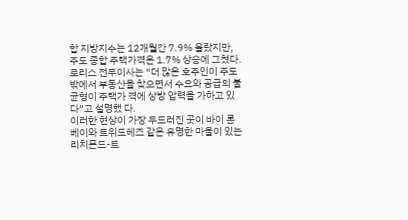합 지방지수는 12개월간 7.9% 올랐지만, 주도 종합 주택가격은 1.7% 상승에 그쳤다. 로리스 전무이사는 “더 많은 호주인이 주도 밖에서 부동산을 찾으면서 수요와 공급의 불균형이 주택가 격에 상방 압력을 가하고 있다”고 설명했 다.
이러한 현상이 가장 두드러진 곳이 바이 론 베이와 트위드헤즈 같은 유명한 마을이 있는 리치몬드-트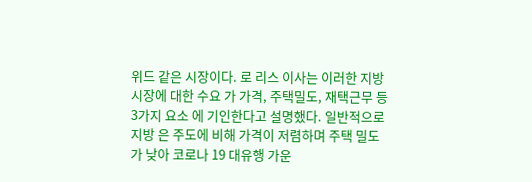위드 같은 시장이다. 로 리스 이사는 이러한 지방시장에 대한 수요 가 가격, 주택밀도, 재택근무 등 3가지 요소 에 기인한다고 설명했다. 일반적으로 지방 은 주도에 비해 가격이 저렴하며 주택 밀도 가 낮아 코로나 19 대유행 가운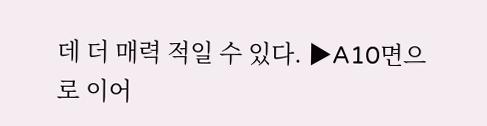데 더 매력 적일 수 있다. ▶A10면으로 이어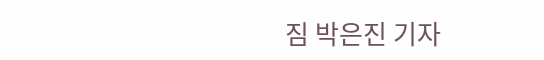짐 박은진 기자